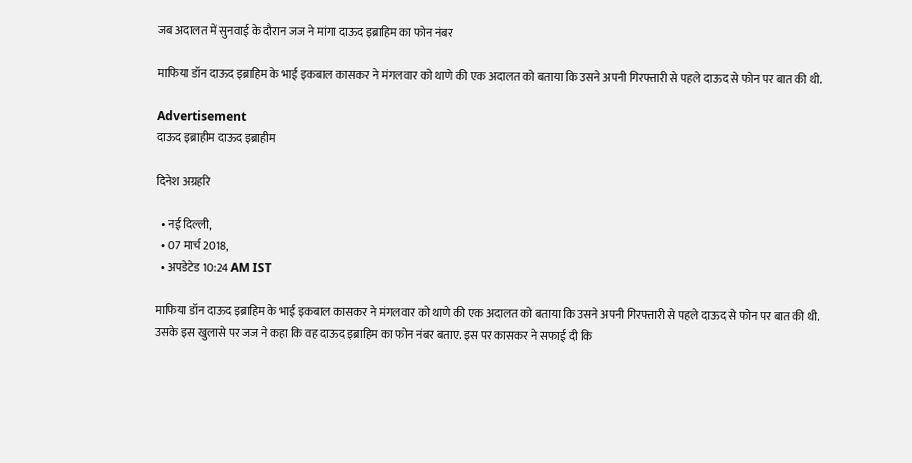जब अदालत में सुनवाई के दौरान जज ने मांगा दाऊद इब्राहिम का फोन नंबर

माफिया डॉन दाऊद इब्राहिम के भाई इकबाल कासकर ने मंगलवार को थाणे की एक अदालत को बताया कि उसने अपनी गिरफ्तारी से पहले दाऊद से फोन पर बात की थी.

Advertisement
दाऊद इब्राहीम दाऊद इब्राहीम

दिनेश अग्रहरि

  • नई दिल्ली,
  • 07 मार्च 2018,
  • अपडेटेड 10:24 AM IST

माफिया डॉन दाऊद इब्राहिम के भाई इकबाल कासकर ने मंगलवार को थाणे की एक अदालत को बताया कि उसने अपनी गिरफ्तारी से पहले दाऊद से फोन पर बात की थी. उसके इस खुलासे पर जज ने कहा कि वह दाऊद इब्राहिम का फोन नंबर बताए. इस पर कासकर ने सफाई दी कि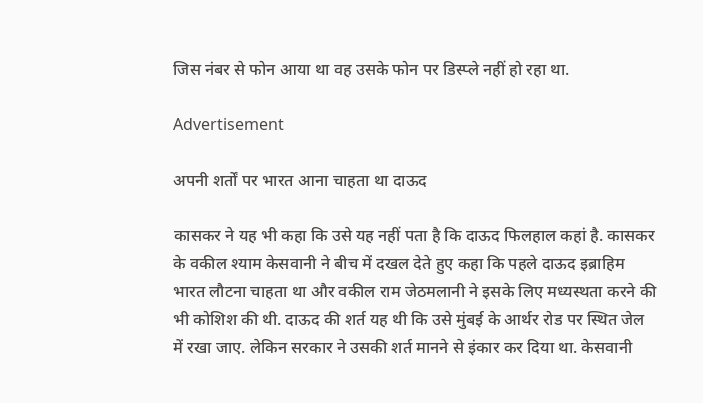जिस नंबर से फोन आया था वह उसके फोन पर डिस्प्ले नहीं हो रहा था.

Advertisement

अपनी शर्तों पर भारत आना चाहता था दाऊद

कासकर ने यह भी कहा कि उसे यह नहीं पता है कि दाऊद फिलहाल कहां है. कासकर के वकील श्याम केसवानी ने बीच में दखल देते हुए कहा कि पहले दाऊद इब्राहिम भारत लौटना चाहता था और वकील राम जेठमलानी ने इसके लिए मध्यस्थता करने की भी कोशिश की थी. दाऊद की शर्त यह थी कि उसे मुंबई के आर्थर रोड पर स्थ‍ित जेल में रखा जाए. लेकिन सरकार ने उसकी शर्त मानने से इंकार कर दिया था. केसवानी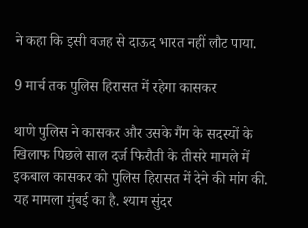ने कहा कि इसी वजह से दाऊद भारत नहीं लौट पाया.

9 मार्च तक पुलिस हिरासत में रहेगा कासकर

थाणे पुलिस ने कासकर और उसके गैंग के सदस्यों के खिलाफ पिछले साल दर्ज फिरौती के तीसरे मामले में इकबाल कासकर को पुलिस हिरासत में देने की मांग की. यह मामला मुंबई का है. श्याम सुंदर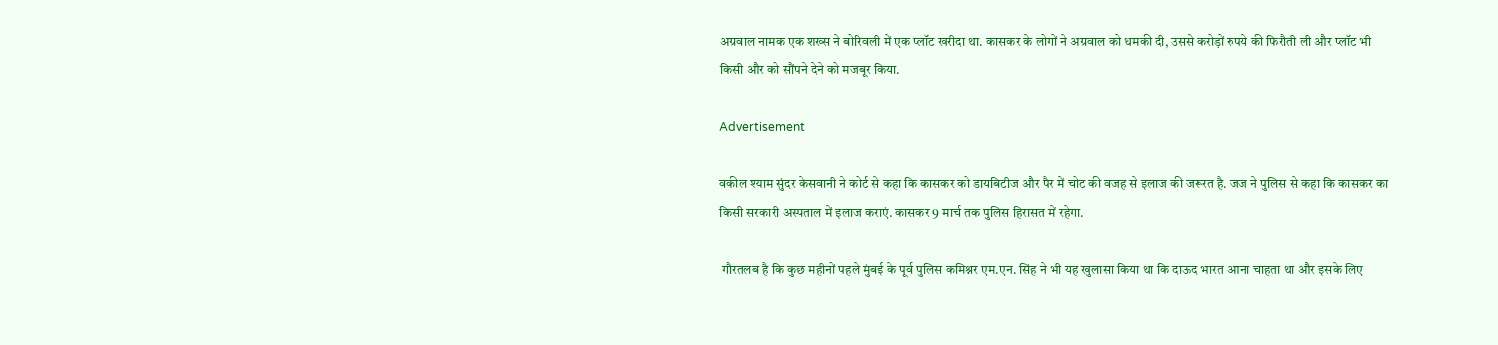अग्रवाल नामक एक शख्स ने बोरिवली में एक प्लॉट खरीदा था. कासकर के लोगों ने अग्रवाल को धमकी दी, उससे करोड़ों रुपये की फिरौती ली और प्लॉट भी किसी और को सौंपने देने को मजबूर किया.

Advertisement

वकील श्याम सुंदर केसवानी ने कोर्ट से कहा कि कासकर को डायबिटीज और पैर में चोट की वजह से इलाज की जरूरत है. जज ने पु‍लिस से कहा कि कासकर का किसी सरकारी अस्पताल में इलाज कराएं. कासकर 9 मार्च तक पुलिस हिरासत में रहेगा.

 गौरतलब है कि कुछ महीनों पहले मुंबई के पूर्व पुलिस कमिश्नर एम.एन. सिंह ने भी यह खुलासा किया था कि दाऊद भारत आना चाहता था और इसके लिए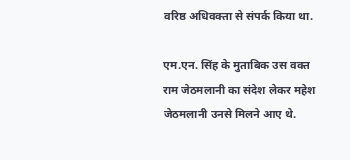वरिष्ठ अधिवक्ता से संपर्क किया था.

एम.एन. सिंह के मुताबिक उस वक्त राम जेठमलानी का संदेश लेकर महेश जेठमलानी उनसे मिलने आए थे.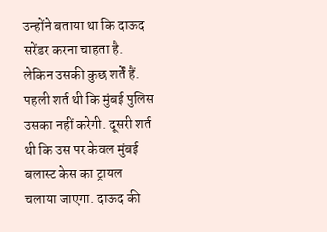उन्होंने बताया था कि दाऊद सरेंडर करना चाहता है. लेकिन उसकी कुछ शर्तें हैं. पहली शर्त थी कि मुंबई पुलिस उसका नहीं करेगी. दूसरी शर्त थी कि उस पर केवल मुंबई बलास्ट केस का ट्रायल चलाया जाएगा. दाऊद की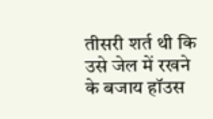तीसरी शर्त थी कि उसे जेल में रखने के बजाय हॉउस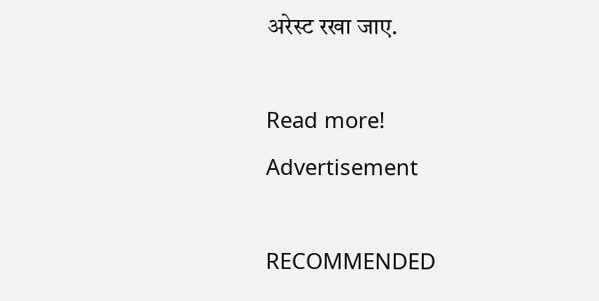अरेस्ट रखा जाए.

Read more!
Advertisement

RECOMMENDED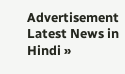Advertisement
Latest News in Hindi »